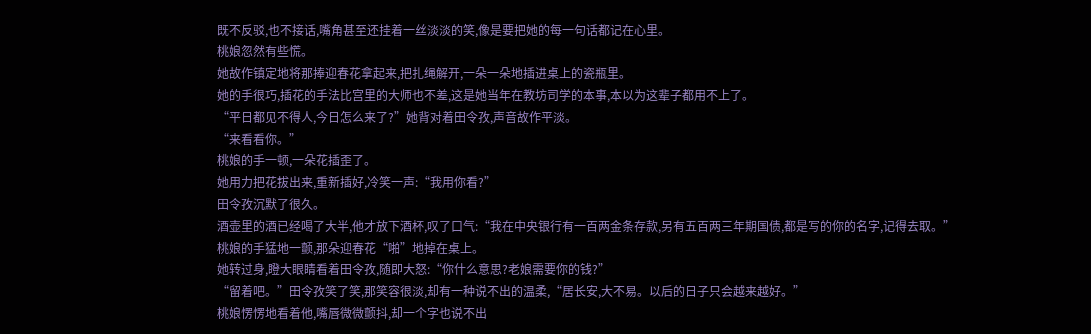既不反驳,也不接话,嘴角甚至还挂着一丝淡淡的笑,像是要把她的每一句话都记在心里。
桃娘忽然有些慌。
她故作镇定地将那捧迎春花拿起来,把扎绳解开,一朵一朵地插进桌上的瓷瓶里。
她的手很巧,插花的手法比宫里的大师也不差,这是她当年在教坊司学的本事,本以为这辈子都用不上了。
“平日都见不得人,今日怎么来了?”她背对着田令孜,声音故作平淡。
“来看看你。”
桃娘的手一顿,一朵花插歪了。
她用力把花拔出来,重新插好,冷笑一声:“我用你看?”
田令孜沉默了很久。
酒壶里的酒已经喝了大半,他才放下酒杯,叹了口气:“我在中央银行有一百两金条存款,另有五百两三年期国债,都是写的你的名字,记得去取。”
桃娘的手猛地一颤,那朵迎春花“啪”地掉在桌上。
她转过身,瞪大眼睛看着田令孜,随即大怒:“你什么意思?老娘需要你的钱?”
“留着吧。”田令孜笑了笑,那笑容很淡,却有一种说不出的温柔,“居长安,大不易。以后的日子只会越来越好。”
桃娘愣愣地看着他,嘴唇微微颤抖,却一个字也说不出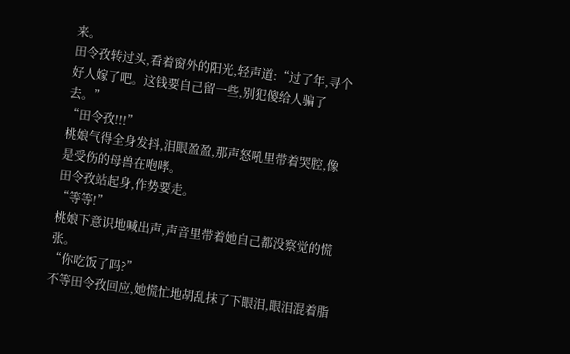来。
田令孜转过头,看着窗外的阳光,轻声道:“过了年,寻个好人嫁了吧。这钱要自己留一些,别犯傻给人骗了去。”
“田令孜!!!”
桃娘气得全身发抖,泪眼盈盈,那声怒吼里带着哭腔,像是受伤的母兽在咆哮。
田令孜站起身,作势要走。
“等等!”
桃娘下意识地喊出声,声音里带着她自己都没察觉的慌张。
“你吃饭了吗?”
不等田令孜回应,她慌忙地胡乱抹了下眼泪,眼泪混着脂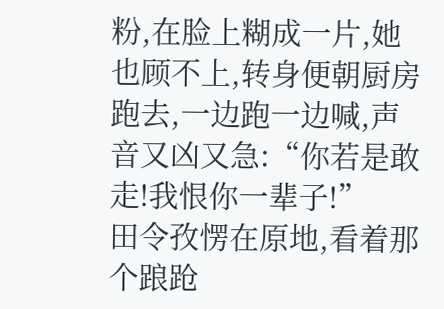粉,在脸上糊成一片,她也顾不上,转身便朝厨房跑去,一边跑一边喊,声音又凶又急:“你若是敢走!我恨你一辈子!”
田令孜愣在原地,看着那个踉跄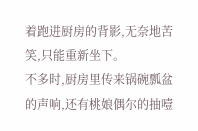着跑进厨房的背影,无奈地苦笑,只能重新坐下。
不多时,厨房里传来锅碗瓢盆的声响,还有桃娘偶尔的抽噎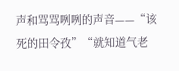声和骂骂咧咧的声音——“该死的田令孜”“就知道气老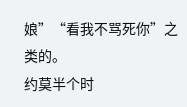娘”“看我不骂死你”之类的。
约莫半个时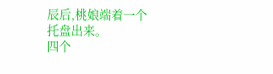辰后,桃娘端着一个托盘出来。
四个